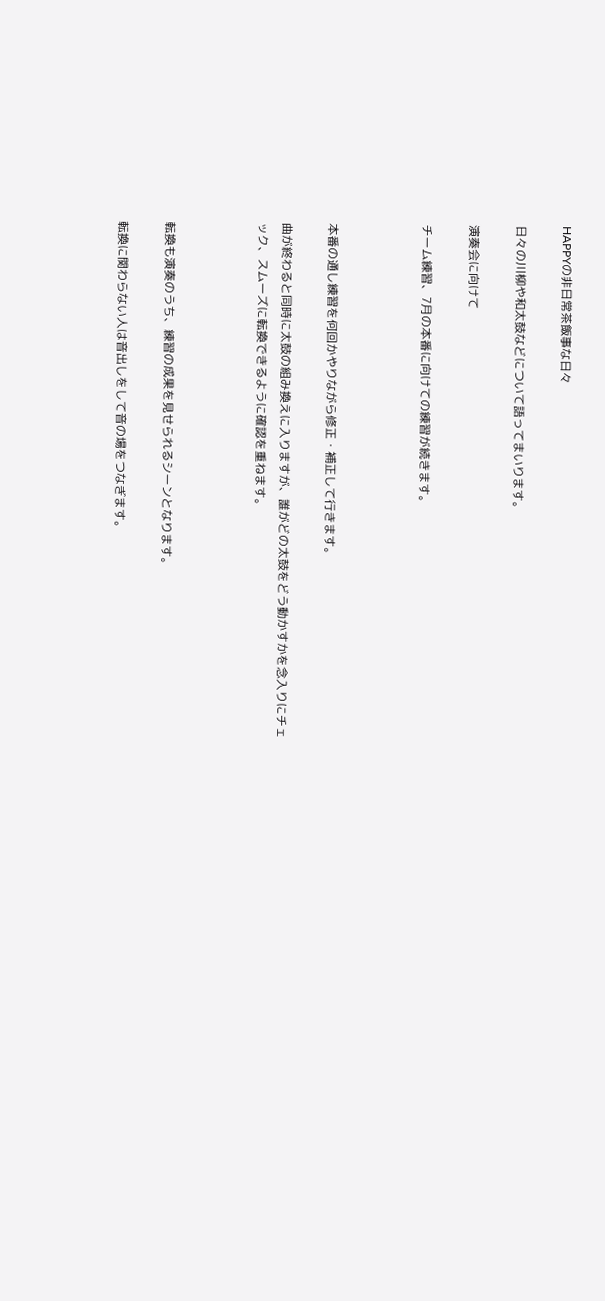HAPPYの非日常茶飯事な日々

日々の川柳や和太鼓などについて語ってまいります。

演奏会に向けて

チーム練習、7月の本番に向けての練習が続きます。



本番の通し練習を何回かやりながら修正・補正して行きます。

曲が終わると同時に太鼓の組み換えに入りますが、誰がどの太鼓をどう動かすかを念入りにチェック、スムーズに転換できるように確認を重ねます。



転換も演奏のうち、練習の成果を見せられるシーンとなります。

転換に関わらない人は音出しをして音の場をつなぎます。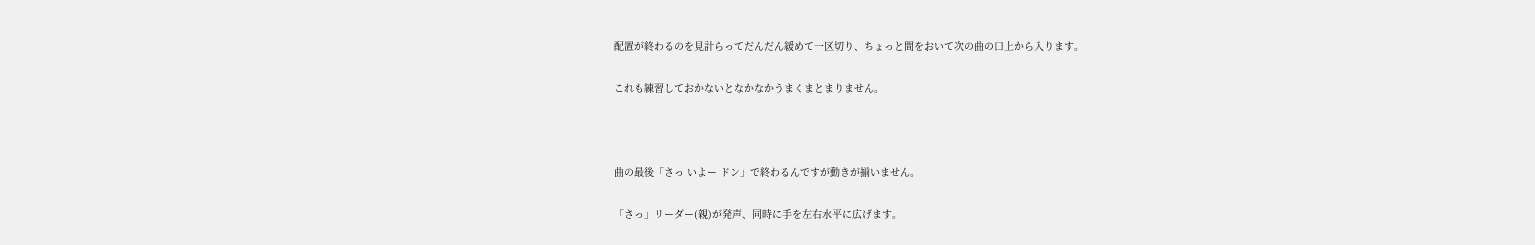配置が終わるのを見計らってだんだん緩めて一区切り、ちょっと間をおいて次の曲の口上から入ります。

これも練習しておかないとなかなかうまくまとまりません。



曲の最後「さっ いよー ドン」で終わるんですが動きが揃いません。

「さっ」リーダー(親)が発声、同時に手を左右水平に広げます。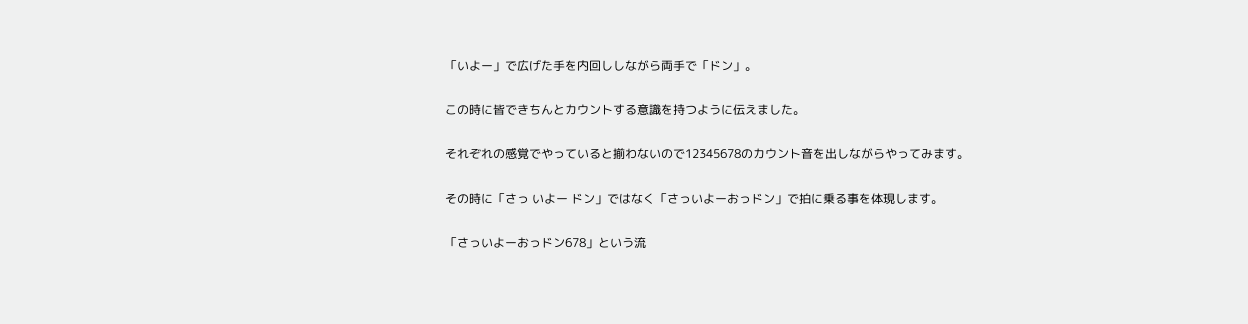「いよー」で広げた手を内回ししながら両手で「ドン」。

この時に皆できちんとカウントする意識を持つように伝えました。

それぞれの感覚でやっていると揃わないので12345678のカウント音を出しながらやってみます。

その時に「さっ いよー ドン」ではなく「さっいよーおっドン」で拍に乗る事を体現します。

「さっいよーおっドン678」という流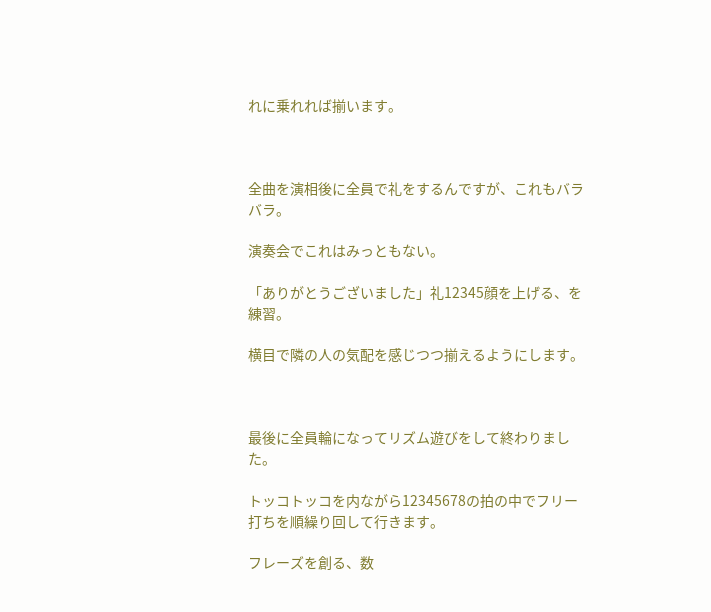れに乗れれば揃います。



全曲を演相後に全員で礼をするんですが、これもバラバラ。

演奏会でこれはみっともない。

「ありがとうございました」礼12345顔を上げる、を練習。

横目で隣の人の気配を感じつつ揃えるようにします。



最後に全員輪になってリズム遊びをして終わりました。

トッコトッコを内ながら12345678の拍の中でフリー打ちを順繰り回して行きます。

フレーズを創る、数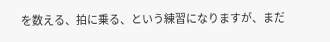を数える、拍に乗る、という練習になりますが、まだ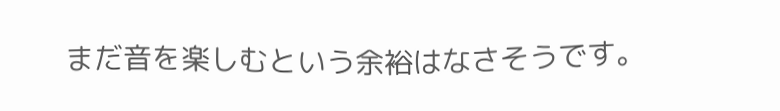まだ音を楽しむという余裕はなさそうです。